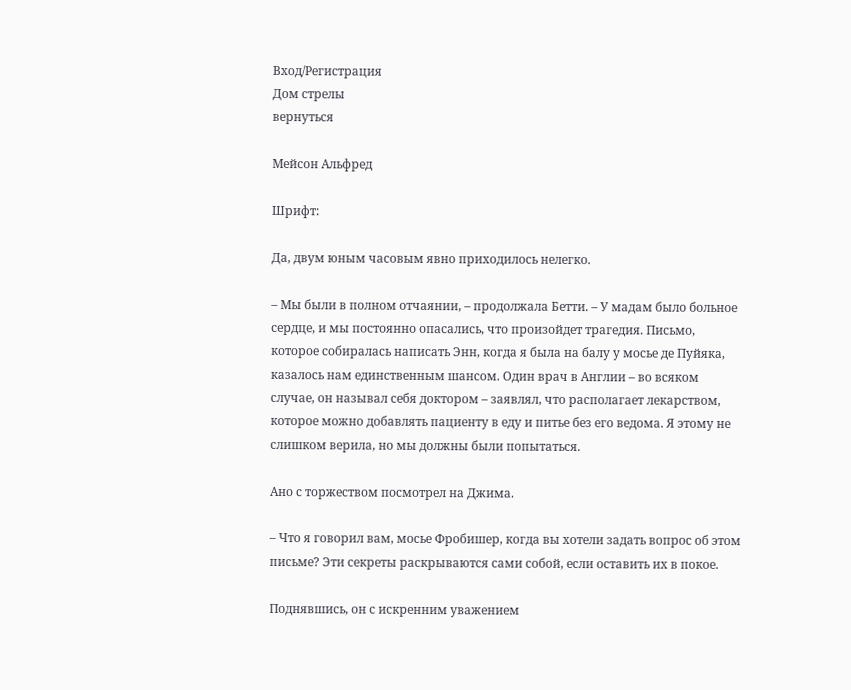Вход/Регистрация
Дом стрелы
вернуться

Мейсон Альфред

Шрифт:

Да, двум юным часовым явно приходилось нелегко.

– Мы были в полном отчаянии, – продолжала Бетти. – У мадам было больное сердце, и мы постоянно опасались, что произойдет трагедия. Письмо, которое собиралась написать Энн, когда я была на балу у мосье де Пуйяка, казалось нам единственным шансом. Один врач в Англии – во всяком случае, он называл себя доктором – заявлял, что располагает лекарством, которое можно добавлять пациенту в еду и питье без его ведома. Я этому не слишком верила, но мы должны были попытаться.

Ано с торжеством посмотрел на Джима.

– Что я говорил вам, мосье Фробишер, когда вы хотели задать вопрос об этом письме? Эти секреты раскрываются сами собой, если оставить их в покое.

Поднявшись, он с искренним уважением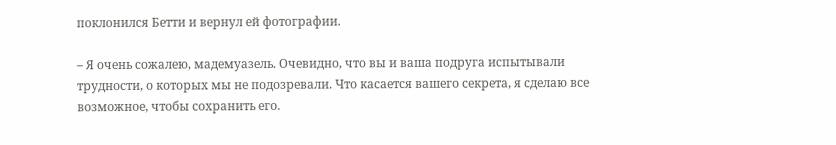поклонился Бетти и вернул ей фотографии.

– Я очень сожалею, мадемуазель. Очевидно, что вы и ваша подруга испытывали трудности, о которых мы не подозревали. Что касается вашего секрета, я сделаю все возможное, чтобы сохранить его.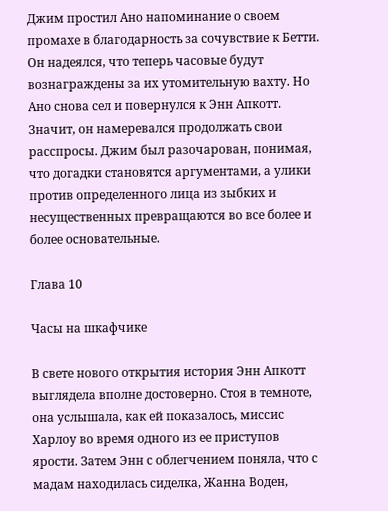Джим простил Ано напоминание о своем промахе в благодарность за сочувствие к Бетти. Он надеялся, что теперь часовые будут вознаграждены за их утомительную вахту. Но Ано снова сел и повернулся к Энн Апкотт. Значит, он намеревался продолжать свои расспросы. Джим был разочарован, понимая, что догадки становятся аргументами, а улики против определенного лица из зыбких и несущественных превращаются во все более и более основательные.

Глава 10

Часы на шкафчике

В свете нового открытия история Энн Апкотт выглядела вполне достоверно. Стоя в темноте, она услышала, как ей показалось, миссис Харлоу во время одного из ее приступов ярости. Затем Энн с облегчением поняла, что с мадам находилась сиделка, Жанна Воден,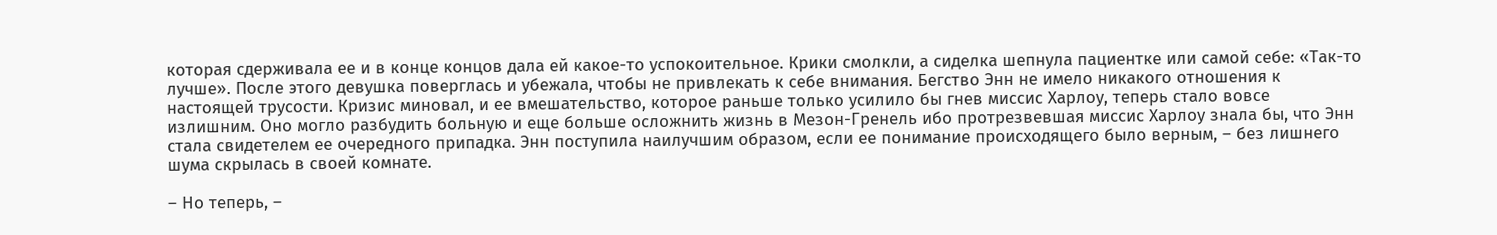которая сдерживала ее и в конце концов дала ей какое-то успокоительное. Крики смолкли, а сиделка шепнула пациентке или самой себе: «Так-то лучше». После этого девушка поверглась и убежала, чтобы не привлекать к себе внимания. Бегство Энн не имело никакого отношения к настоящей трусости. Кризис миновал, и ее вмешательство, которое раньше только усилило бы гнев миссис Харлоу, теперь стало вовсе излишним. Оно могло разбудить больную и еще больше осложнить жизнь в Мезон-Гренель ибо протрезвевшая миссис Харлоу знала бы, что Энн стала свидетелем ее очередного припадка. Энн поступила наилучшим образом, если ее понимание происходящего было верным, – без лишнего шума скрылась в своей комнате.

– Но теперь, –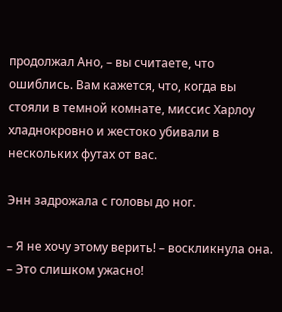продолжал Ано, – вы считаете, что ошиблись. Вам кажется, что, когда вы стояли в темной комнате, миссис Харлоу хладнокровно и жестоко убивали в нескольких футах от вас.

Энн задрожала с головы до ног.

– Я не хочу этому верить! – воскликнула она. – Это слишком ужасно!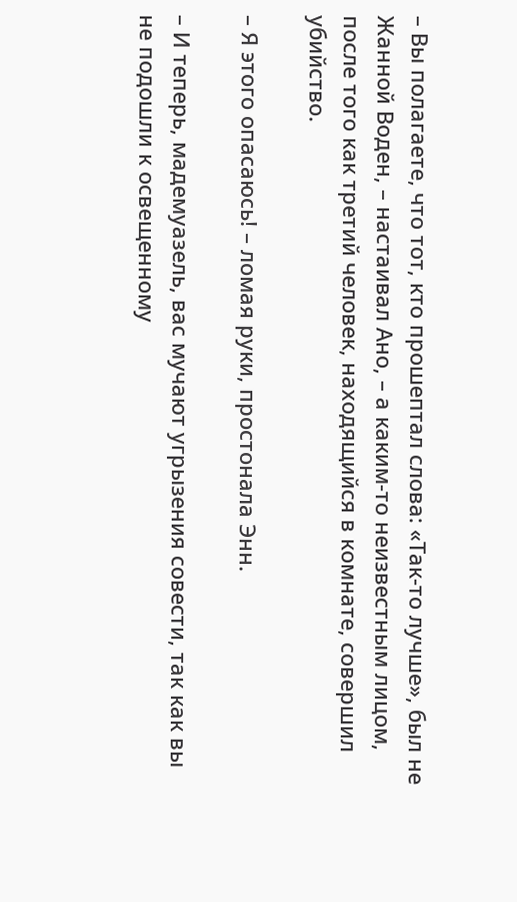– Вы полагаете, что тот, кто прошептал слова: «Так-то лучше», был не Жанной Воден, – настаивал Ано, – а каким-то неизвестным лицом, после того как третий человек, находящийся в комнате, совершил убийство.

– Я этого опасаюсь! – ломая руки, простонала Энн.

– И теперь, мадемуазель, вас мучают угрызения совести, так как вы не подошли к освещенному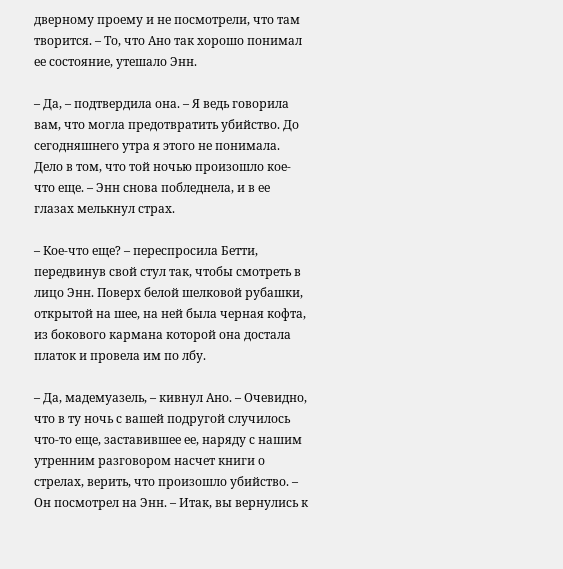дверному проему и не посмотрели, что там творится. – То, что Ано так хорошо понимал ее состояние, утешало Энн.

– Да, – подтвердила она. – Я ведь говорила вам, что могла предотвратить убийство. До сегодняшнего утра я этого не понимала. Дело в том, что той ночью произошло кое-что еще. – Энн снова побледнела, и в ее глазах мелькнул страх.

– Кое-что еще? – переспросила Бетти, передвинув свой стул так, чтобы смотреть в лицо Энн. Поверх белой шелковой рубашки, открытой на шее, на ней была черная кофта, из бокового кармана которой она достала платок и провела им по лбу.

– Да, мадемуазель, – кивнул Ано. – Очевидно, что в ту ночь с вашей подругой случилось что-то еще, заставившее ее, наряду с нашим утренним разговором насчет книги о стрелах, верить, что произошло убийство. – Он посмотрел на Энн. – Итак, вы вернулись к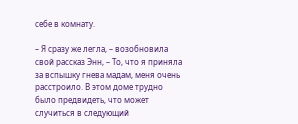себе в комнату.

– Я сразу же легла, – возобновила свой рассказ Энн, – То, что я приняла за вспышку гнева мадам, меня очень расстроило. В этом доме трудно было предвидеть, что может случиться в следующий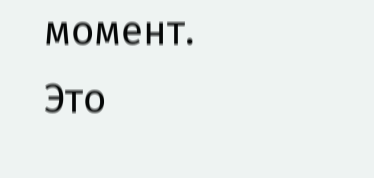момент. Это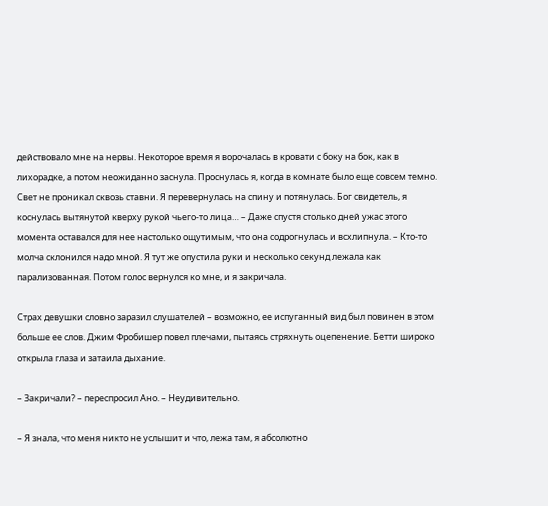действовало мне на нервы. Некоторое время я ворочалась в кровати с боку на бок, как в лихорадке, а потом неожиданно заснула. Проснулась я, когда в комнате было еще совсем темно. Свет не проникал сквозь ставни. Я перевернулась на спину и потянулась. Бог свидетель, я коснулась вытянутой кверху рукой чьего-то лица… – Даже спустя столько дней ужас этого момента оставался для нее настолько ощутимым, что она содрогнулась и всхлипнула. – Кто-то молча склонился надо мной. Я тут же опустила руки и несколько секунд лежала как парализованная. Потом голос вернулся ко мне, и я закричала.

Страх девушки словно заразил слушателей – возможно, ее испуганный вид был повинен в этом больше ее слов. Джим Фробишер повел плечами, пытаясь стряхнуть оцепенение. Бетти широко открыла глаза и затаила дыхание.

– Закричали? – переспросил Ано. – Неудивительно.

– Я знала, что меня никто не услышит и что, лежа там, я абсолютно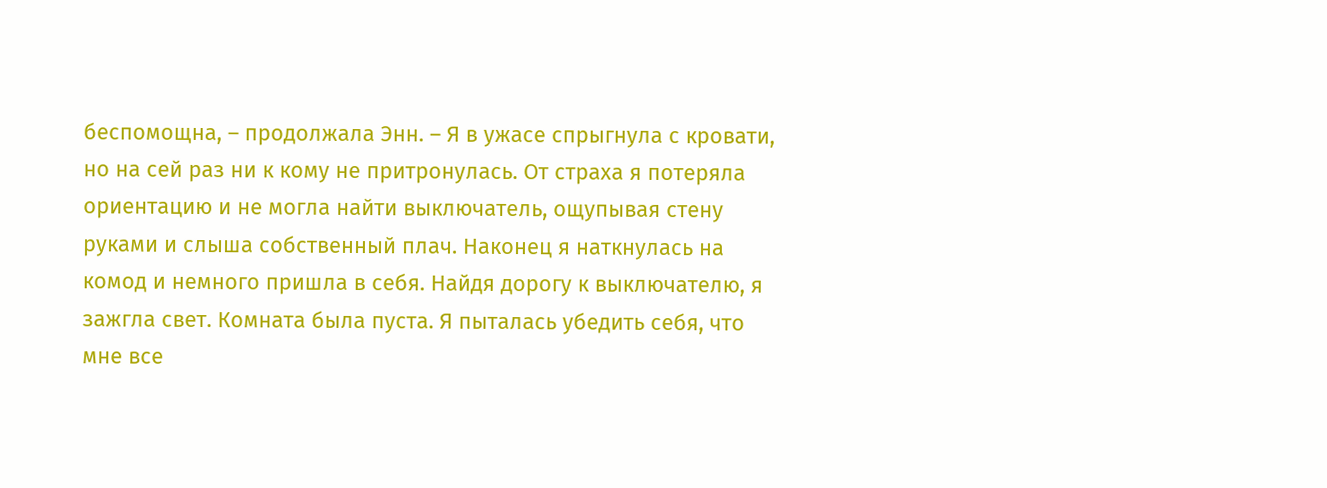беспомощна, – продолжала Энн. – Я в ужасе спрыгнула с кровати, но на сей раз ни к кому не притронулась. От страха я потеряла ориентацию и не могла найти выключатель, ощупывая стену руками и слыша собственный плач. Наконец я наткнулась на комод и немного пришла в себя. Найдя дорогу к выключателю, я зажгла свет. Комната была пуста. Я пыталась убедить себя, что мне все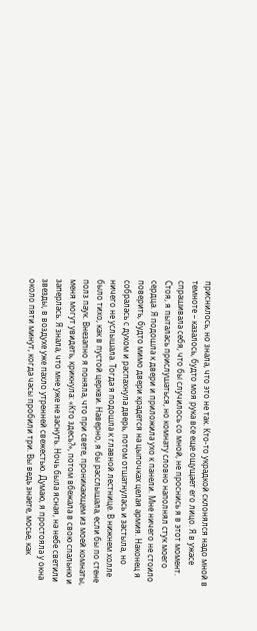приснилось, но знала, что это не так. Кто-то украдкой склонялся надо мной в темноте – казалось, будто моя рука все еще ощущает его лицо. Я в ужасе спрашивала себя, что бы случилось со мной, не проснись я в этот момент. Стоя, я пыталась прислушаться, но комнату словно наполнял стук моего сердца. Я подошла к двери и приложила ухо к панели. Мне ничего не стоило поверить, будто мимо двери крадется на цыпочках целая армия. Наконец я собралась с духом и распахнула дверь, потом отшатнулась и застыла, но ничего не услышала. Тогда я подошла к главной лестнице. В нижнем холле было тихо, как в пустой церкви. Наверно, я бы расслышала, если бы по стене полз паук. Внезапно я поняла, что при свете, проникающем из моей комнаты, меня могут увидеть, крикнула: «Кто здесь?», потом вбежала в свою спальню и заперлась. Я знала, что мне уже не заснуть. Ночь была ясная, на небе светили звезды, в воздухе уже пахло утренней свежестью. Думаю, я простояла у окна около пяти минут, когда часы пробили три. Вы ведь знаете, мосье, как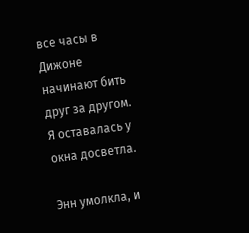все часы в Дижоне начинают бить друг за другом. Я оставалась у окна досветла.

Энн умолкла, и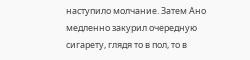наступило молчание. Затем Ано медленно закурил очередную сигарету, глядя то в пол, то в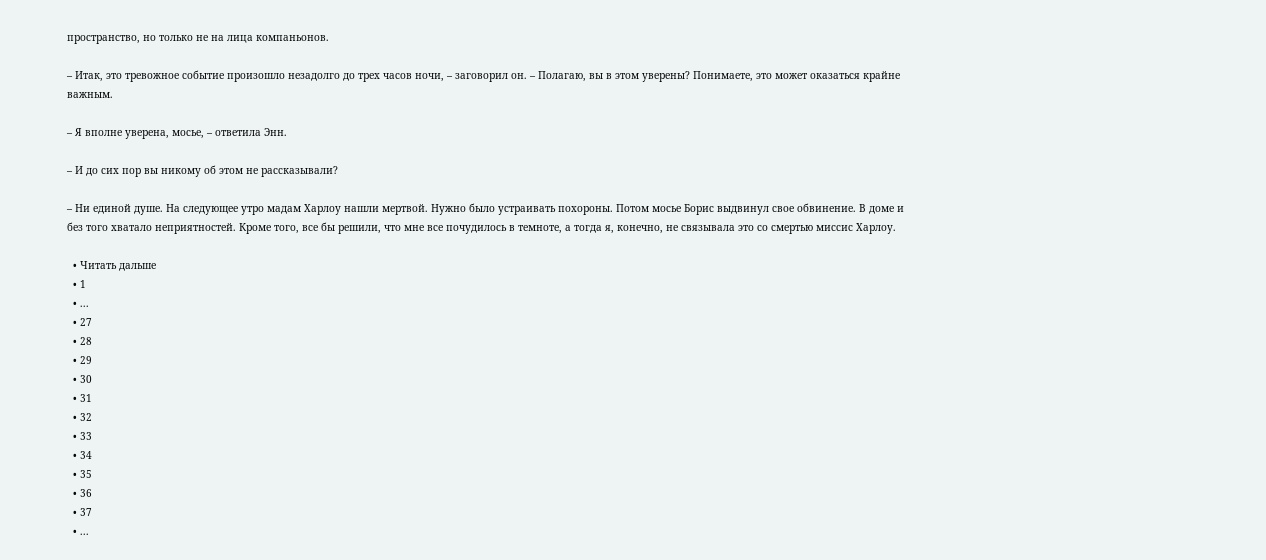пространство, но только не на лица компаньонов.

– Итак, это тревожное событие произошло незадолго до трех часов ночи, – заговорил он. – Полагаю, вы в этом уверены? Понимаете, это может оказаться крайне важным.

– Я вполне уверена, мосье, – ответила Энн.

– И до сих пор вы никому об этом не рассказывали?

– Ни единой душе. На следующее утро мадам Харлоу нашли мертвой. Нужно было устраивать похороны. Потом мосье Борис выдвинул свое обвинение. В доме и без того хватало неприятностей. Кроме того, все бы решили, что мне все почудилось в темноте, а тогда я, конечно, не связывала это со смертью миссис Харлоу.

  • Читать дальше
  • 1
  • ...
  • 27
  • 28
  • 29
  • 30
  • 31
  • 32
  • 33
  • 34
  • 35
  • 36
  • 37
  • ...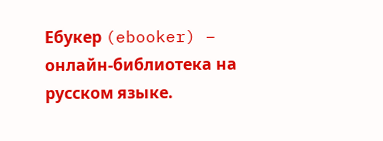Ебукер (ebooker) – онлайн-библиотека на русском языке.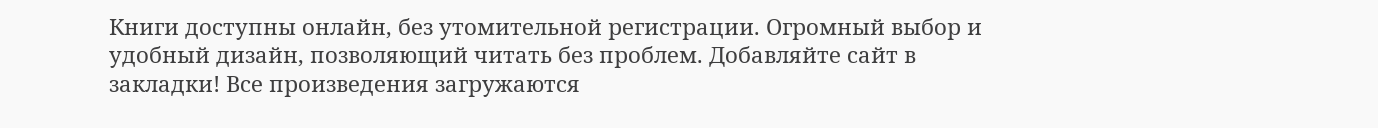Книги доступны онлайн, без утомительной регистрации. Огромный выбор и удобный дизайн, позволяющий читать без проблем. Добавляйте сайт в закладки! Все произведения загружаются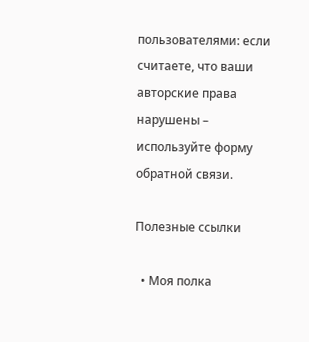пользователями: если считаете, что ваши авторские права нарушены – используйте форму обратной связи.

Полезные ссылки

  • Моя полка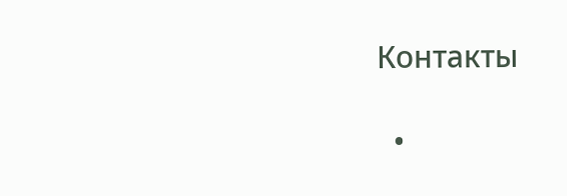Контакты

  •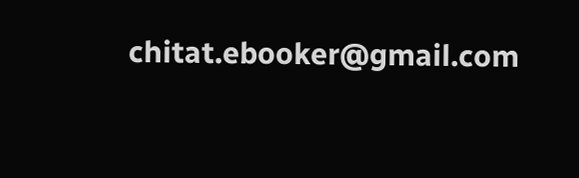chitat.ebooker@gmail.com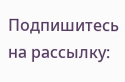Подпишитесь на рассылку: